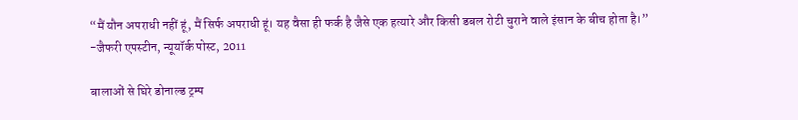“मैं यौन अपराधी नहीं हूं, मैं सिर्फ अपराधी हूं। यह वैसा ही फर्क है जैसे एक हत्यारे और किसी डबल रोटी चुराने वाले इंसान के बीच होता है।”
-जैफरी एपस्टीन, न्यूयॉर्क पोस्ट, 2011

बालाओं से घिरे डोनाल्ड ट्रम्प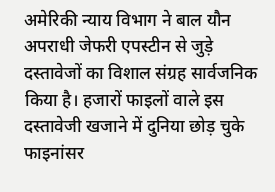अमेरिकी न्याय विभाग ने बाल यौन अपराधी जेफरी एपस्टीन से जुड़े दस्तावेजों का विशाल संग्रह सार्वजनिक किया है। हजारों फाइलों वाले इस दस्तावेजी खजाने में दुनिया छोड़ चुके फाइनांसर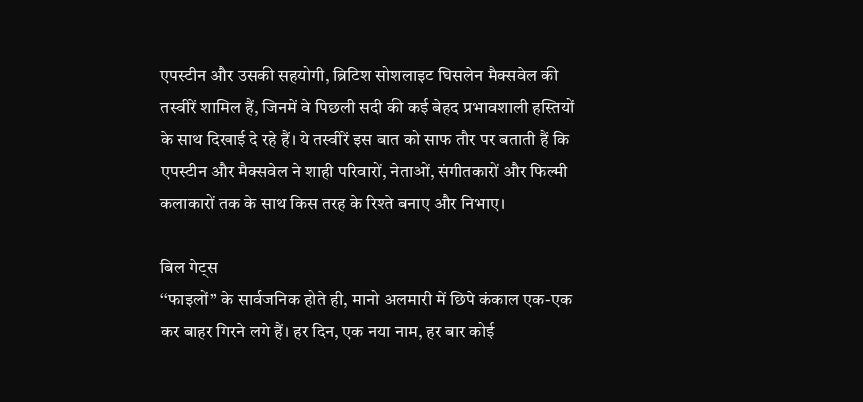एपस्टीन और उसकी सहयोगी, ब्रिटिश सोशलाइट घिसलेन मैक्सवेल की तस्वीरें शामिल हैं, जिनमें वे पिछली सदी की कई बेहद प्रभावशाली हस्तियों के साथ दिखाई दे रहे हैं। ये तस्वीरें इस बात को साफ तौर पर बताती हैं कि एपस्टीन और मैक्सवेल ने शाही परिवारों, नेताओं, संगीतकारों और फिल्मी कलाकारों तक के साथ किस तरह के रिश्ते बनाए और निभाए।

बिल गेट्स
‘‘फाइलों” के सार्वजनिक होते ही, मानो अलमारी में छिपे कंकाल एक-एक कर बाहर गिरने लगे हैं। हर दिन, एक नया नाम, हर बार कोई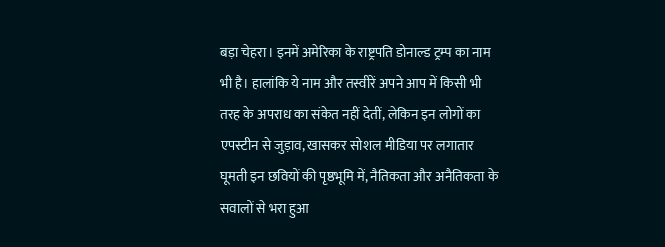बड़ा चेहरा। इनमें अमेरिका के राष्ट्रपति डोनाल्ड ट्रम्प का नाम भी है। हालांकि ये नाम और तस्वीरें अपने आप में किसी भी तरह के अपराध का संकेत नहीं देतीं, लेकिन इन लोगों का एपस्टीन से जुड़ाव, खासकर सोशल मीडिया पर लगातार घूमती इन छवियों की पृष्ठभूमि में, नैतिकता और अनैतिकता के सवालों से भरा हुआ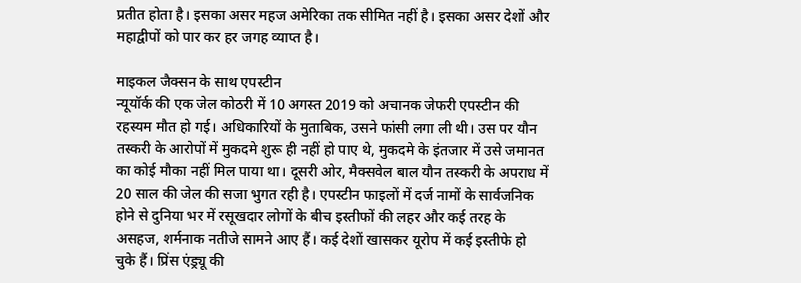प्रतीत होता है। इसका असर महज अमेरिका तक सीमित नहीं है। इसका असर देशों और महाद्वीपों को पार कर हर जगह व्याप्त है।

माइकल जैक्सन के साथ एपस्टीन
न्यूयॉर्क की एक जेल कोठरी में 10 अगस्त 2019 को अचानक जेफरी एपस्टीन की रहस्यम मौत हो गई। अधिकारियों के मुताबिक, उसने फांसी लगा ली थी। उस पर यौन तस्करी के आरोपों में मुकदमे शुरू ही नहीं हो पाए थे, मुकदमे के इंतजार में उसे जमानत का कोई मौका नहीं मिल पाया था। दूसरी ओर, मैक्सवेल बाल यौन तस्करी के अपराध में 20 साल की जेल की सजा भुगत रही है। एपस्टीन फाइलों में दर्ज नामों के सार्वजनिक होने से दुनिया भर में रसूखदार लोगों के बीच इस्तीफों की लहर और कई तरह के असहज, शर्मनाक नतीजे सामने आए हैं। कई देशों खासकर यूरोप में कई इस्तीफे हो चुके हैं। प्रिंस एंड्र्यू की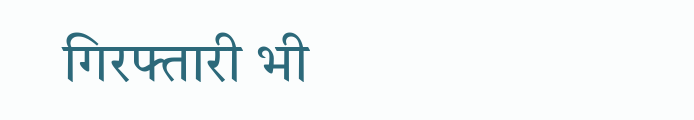गिरफ्तारी भी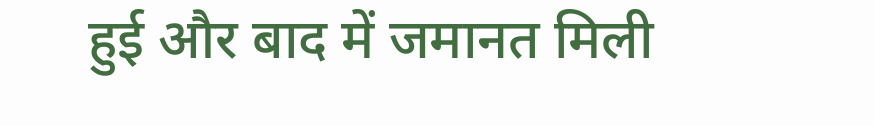हुई और बाद में जमानत मिली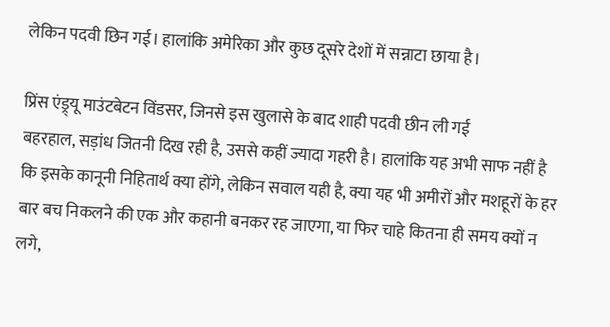लेकिन पदवी छिन गई। हालांकि अमेरिका और कुछ दूसरे देशों में सन्नाटा छाया है।

प्रिंस एंड्र्यू माउंटबेटन विंडसर, जिनसे इस खुलासे के बाद शाही पदवी छीन ली गई
बहरहाल, सड़ांध जितनी दिख रही है, उससे कहीं ज्यादा गहरी है। हालांकि यह अभी साफ नहीं है कि इसके कानूनी निहितार्थ क्या होंगे, लेकिन सवाल यही है, क्या यह भी अमीरों और मशहूरों के हर बार बच निकलने की एक और कहानी बनकर रह जाएगा, या फिर चाहे कितना ही समय क्यों न लगे,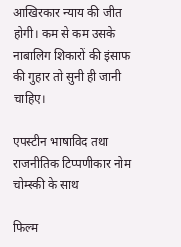आखिरकार न्याय की जीत होगी। कम से कम उसके नाबालिग शिकारों की इंसाफ की गुहार तो सुनी ही जानी चाहिए।

एपस्टीन भाषाविद तथा राजनीतिक टिप्पणीकार नोम चोम्स्की के साथ

फिल्म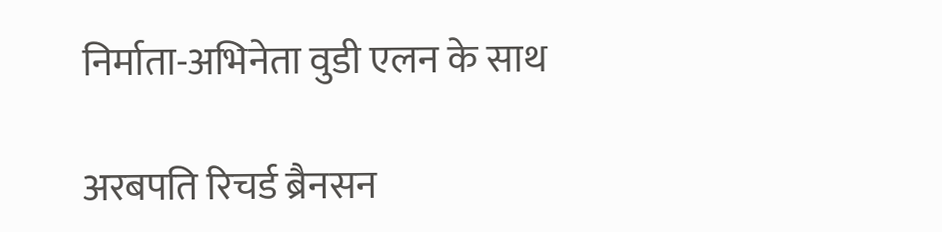निर्माता-अभिनेता वुडी एलन के साथ

अरबपति रिचर्ड ब्रैनसन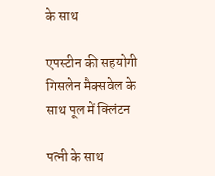के साथ

एपस्टीन की सहयोगी गिसलेन मैक्सवेल के साथ पूल में क्लिंटन

पत्नी के साथ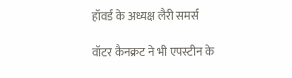हॉवर्ड के अध्यक्ष लैरी समर्स

वॉटर कैनक्रट ने भी एपस्टीन के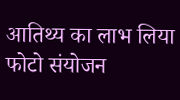आतिथ्य का लाभ लिया
फोटो संयोजन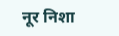नूर निशा